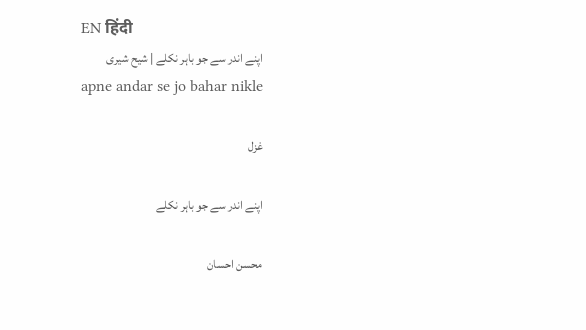EN हिंदी
اپنے اندر سے جو باہر نکلے | شیح شیری
apne andar se jo bahar nikle

غزل

اپنے اندر سے جو باہر نکلے

محسن احسان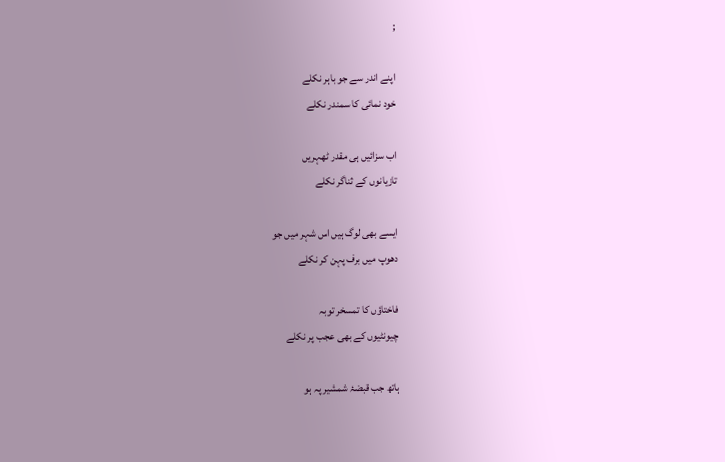;

اپنے اندر سے جو باہر نکلے
خود نمائی کا سمندر نکلے

اب سزائیں ہی مقدر ٹھہریں
تازیانوں کے ثناگر نکلے

ایسے بھی لوگ ہیں اس شہر میں جو
دھوپ میں برف پہن کر نکلے

فاختاؤں کا تمسخر توبہ
چیونٹیوں کے بھی عجب پر نکلے

ہاتھ جب قبضۂ شمشیر پہ ہو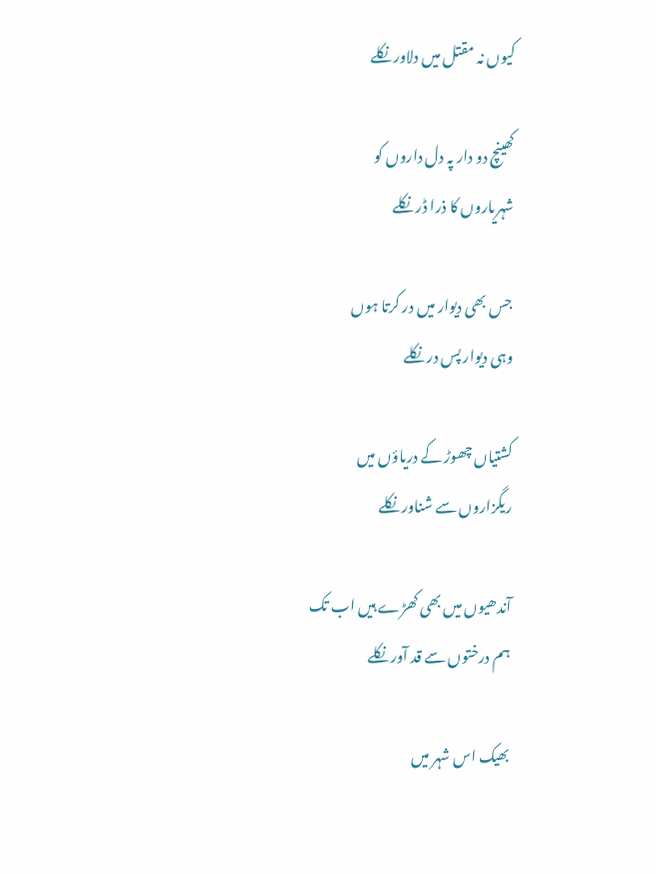کیوں نہ مقتل میں دلاور نکلے

کھینچ دو دار پہ دل داروں کو
شہریاروں کا ذرا ڈر نکلے

جس بھی دیوار میں در کرتا ہوں
وہی دیوار پس در نکلے

کشتیاں چھوڑ کے دریاؤں میں
ریگزاروں سے شناور نکلے

آندھیوں میں بھی کھڑے ہیں اب تک
ہم درختوں سے قد آور نکلے

بھیک اس شہر میں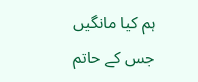ہم کیا مانگیں
جس کے حاتم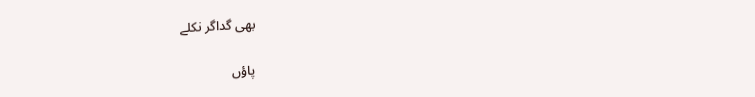بھی گداگر نکلے

پاؤں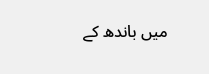میں باندھ کے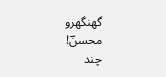گھنگھرو محسنؔ!
چند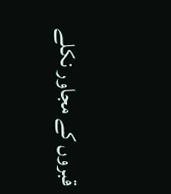قبروں کے مجاور نکلے